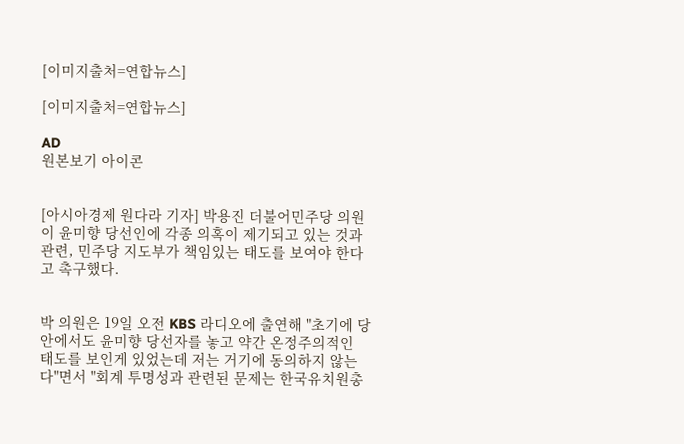[이미지출처=연합뉴스]

[이미지출처=연합뉴스]

AD
원본보기 아이콘


[아시아경제 원다라 기자] 박용진 더불어민주당 의원이 윤미향 당선인에 각종 의혹이 제기되고 있는 것과 관련, 민주당 지도부가 책임있는 태도를 보여야 한다고 촉구했다.


박 의원은 19일 오전 KBS 라디오에 출연해 "초기에 당 안에서도 윤미향 당선자를 놓고 약간 온정주의적인 태도를 보인게 있었는데 저는 거기에 동의하지 않는다"면서 "회계 투명성과 관련된 문제는 한국유치원총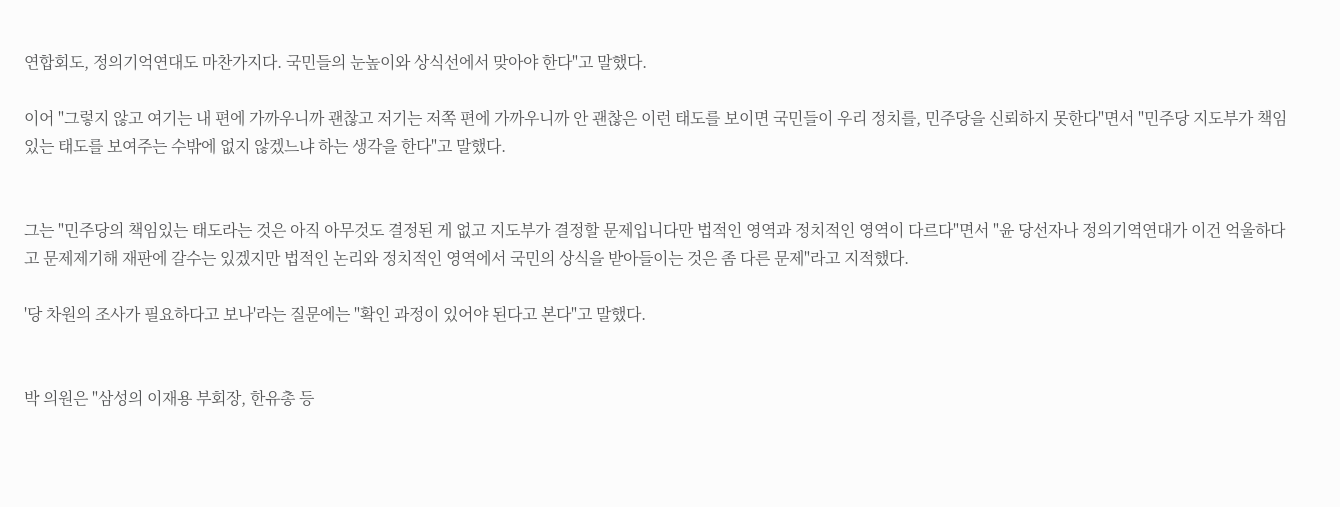연합회도, 정의기억연대도 마찬가지다. 국민들의 눈높이와 상식선에서 맞아야 한다"고 말했다.

이어 "그렇지 않고 여기는 내 편에 가까우니까 괜찮고 저기는 저쪽 편에 가까우니까 안 괜찮은 이런 태도를 보이면 국민들이 우리 정치를, 민주당을 신뢰하지 못한다"면서 "민주당 지도부가 책임있는 태도를 보여주는 수밖에 없지 않겠느냐 하는 생각을 한다"고 말했다.


그는 "민주당의 책임있는 태도라는 것은 아직 아무것도 결정된 게 없고 지도부가 결정할 문제입니다만 법적인 영역과 정치적인 영역이 다르다"면서 "윤 당선자나 정의기역연대가 이건 억울하다고 문제제기해 재판에 갈수는 있겠지만 법적인 논리와 정치적인 영역에서 국민의 상식을 받아들이는 것은 좀 다른 문제"라고 지적했다.

'당 차원의 조사가 필요하다고 보나'라는 질문에는 "확인 과정이 있어야 된다고 본다"고 말했다.


박 의원은 "삼성의 이재용 부회장, 한유총 등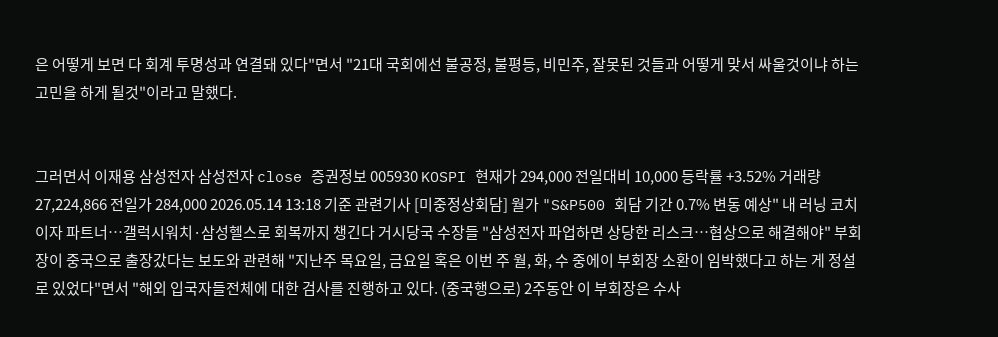은 어떻게 보면 다 회계 투명성과 연결돼 있다"면서 "21대 국회에선 불공정, 불평등, 비민주, 잘못된 것들과 어떻게 맞서 싸울것이냐 하는 고민을 하게 될것"이라고 말했다.


그러면서 이재용 삼성전자 삼성전자 close 증권정보 005930 KOSPI 현재가 294,000 전일대비 10,000 등락률 +3.52% 거래량 27,224,866 전일가 284,000 2026.05.14 13:18 기준 관련기사 [미중정상회담] 월가 "S&P500 회담 기간 0.7% 변동 예상" 내 러닝 코치이자 파트너…갤럭시워치·삼성헬스로 회복까지 챙긴다 거시당국 수장들 "삼성전자 파업하면 상당한 리스크…협상으로 해결해야" 부회장이 중국으로 출장갔다는 보도와 관련해 "지난주 목요일, 금요일 혹은 이번 주 월, 화, 수 중에이 부회장 소환이 임박했다고 하는 게 정설로 있었다"면서 "해외 입국자들전체에 대한 검사를 진행하고 있다. (중국행으로) 2주동안 이 부회장은 수사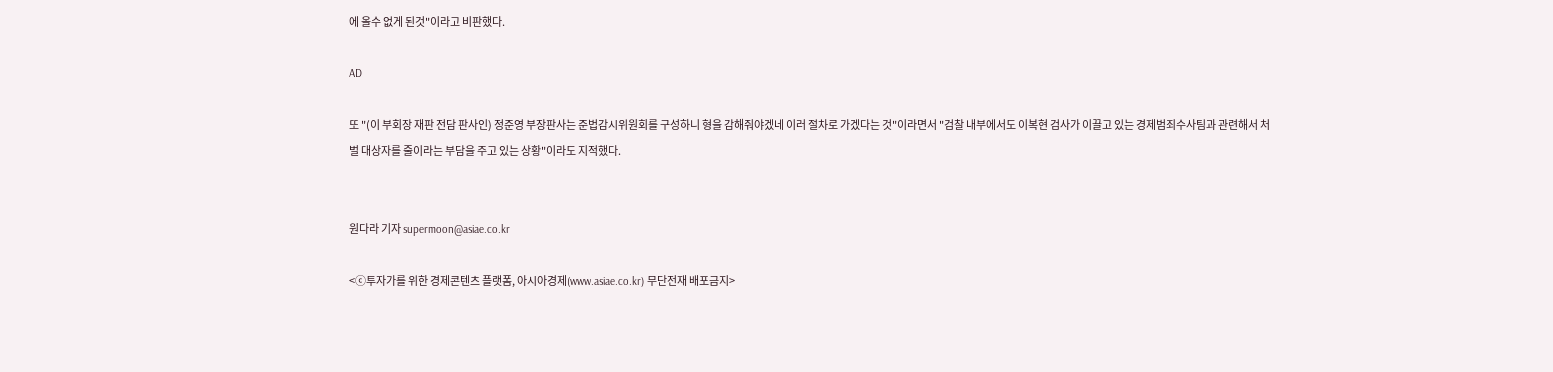에 올수 없게 된것"이라고 비판했다.

AD

또 "(이 부회장 재판 전담 판사인) 정준영 부장판사는 준법감시위원회를 구성하니 형을 감해줘야겠네 이러 절차로 가겠다는 것"이라면서 "검찰 내부에서도 이복현 검사가 이끌고 있는 경제범죄수사팀과 관련해서 처벌 대상자를 줄이라는 부담을 주고 있는 상황"이라도 지적했다.


원다라 기자 supermoon@asiae.co.kr

<ⓒ투자가를 위한 경제콘텐츠 플랫폼, 아시아경제(www.asiae.co.kr) 무단전재 배포금지>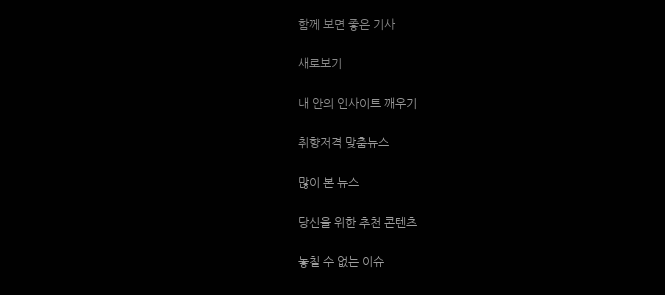함께 보면 좋은 기사

새로보기

내 안의 인사이트 깨우기

취향저격 맞춤뉴스

많이 본 뉴스

당신을 위한 추천 콘텐츠

놓칠 수 없는 이슈